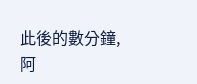此後的數分鐘,阿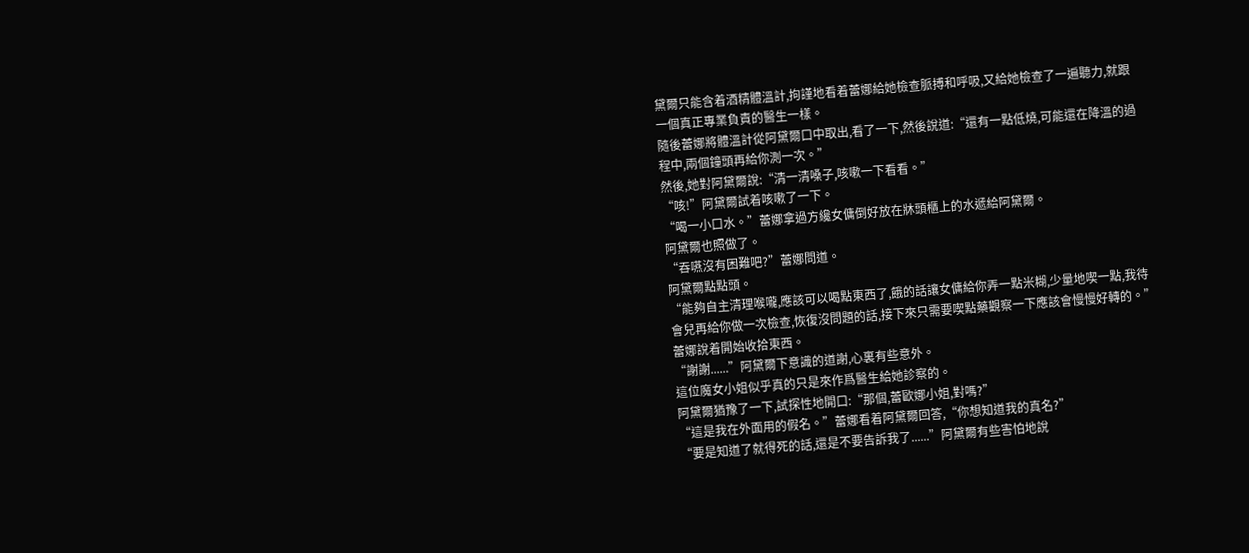黛爾只能含着酒精體溫計,拘謹地看着蕾娜給她檢查脈搏和呼吸,又給她檢查了一遍聽力,就跟一個真正專業負責的醫生一樣。
隨後蕾娜將體溫計從阿黛爾口中取出,看了一下,然後說道:“還有一點低燒,可能還在降溫的過程中,兩個鐘頭再給你測一次。”
然後,她對阿黛爾說:“清一清嗓子,咳嗽一下看看。”
“咳!”阿黛爾試着咳嗽了一下。
“喝一小口水。”蕾娜拿過方纔女傭倒好放在牀頭櫃上的水遞給阿黛爾。
阿黛爾也照做了。
“吞嚥沒有困難吧?”蕾娜問道。
阿黛爾點點頭。
“能夠自主清理喉嚨,應該可以喝點東西了,餓的話讓女傭給你弄一點米糊,少量地喫一點,我待會兒再給你做一次檢查,恢復沒問題的話,接下來只需要喫點藥觀察一下應該會慢慢好轉的。”蕾娜說着開始收拾東西。
“謝謝......”阿黛爾下意識的道謝,心裏有些意外。
這位魔女小姐似乎真的只是來作爲醫生給她診察的。
阿黛爾猶豫了一下,試探性地開口:“那個,蕾歐娜小姐,對嗎?”
“這是我在外面用的假名。”蕾娜看着阿黛爾回答,“你想知道我的真名?”
“要是知道了就得死的話,還是不要告訴我了......”阿黛爾有些害怕地說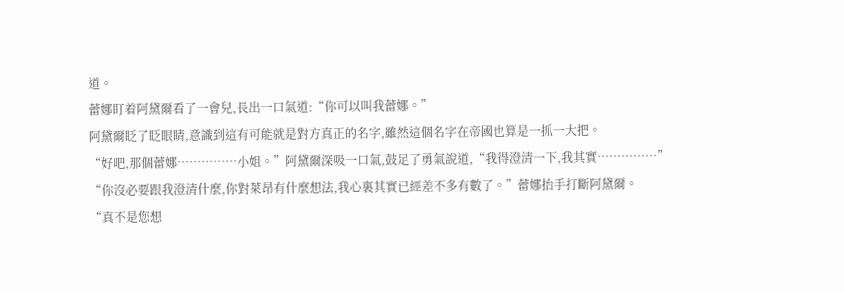道。
蕾娜盯着阿黛爾看了一會兒,長出一口氣道:“你可以叫我蕾娜。”
阿黛爾眨了眨眼睛,意識到這有可能就是對方真正的名字,雖然這個名字在帝國也算是一抓一大把。
“好吧,那個蕾娜……………小姐。”阿黛爾深吸一口氣,鼓足了勇氣說道,“我得澄清一下,我其實……………”
“你沒必要跟我澄清什麼,你對萊昂有什麼想法,我心裏其實已經差不多有數了。”蕾娜抬手打斷阿黛爾。
“真不是您想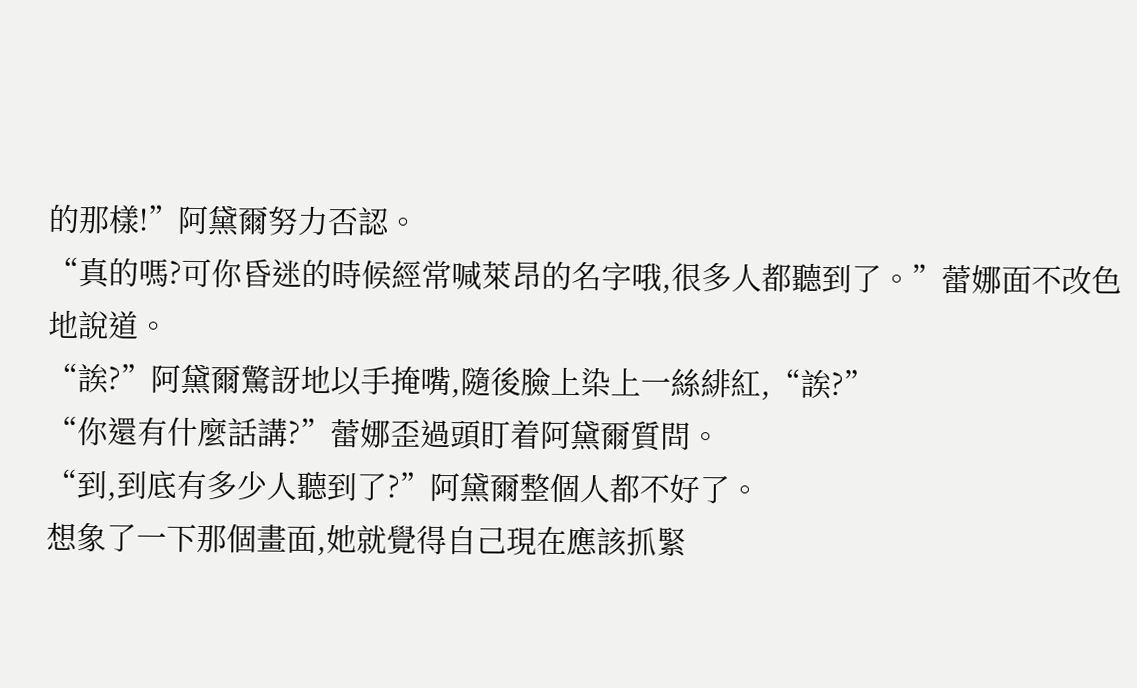的那樣!”阿黛爾努力否認。
“真的嗎?可你昏迷的時候經常喊萊昂的名字哦,很多人都聽到了。”蕾娜面不改色地說道。
“誒?”阿黛爾驚訝地以手掩嘴,隨後臉上染上一絲緋紅,“誒?”
“你還有什麼話講?”蕾娜歪過頭盯着阿黛爾質問。
“到,到底有多少人聽到了?”阿黛爾整個人都不好了。
想象了一下那個畫面,她就覺得自己現在應該抓緊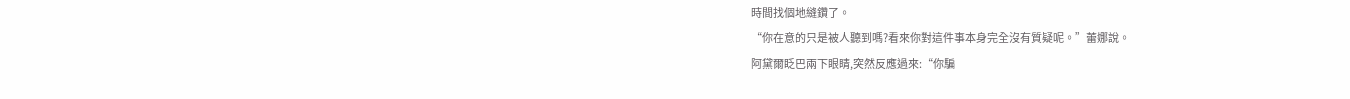時間找個地縫鑽了。
“你在意的只是被人聽到嗎?看來你對這件事本身完全沒有質疑呢。”蕾娜說。
阿黛爾眨巴兩下眼睛,突然反應過來:“你騙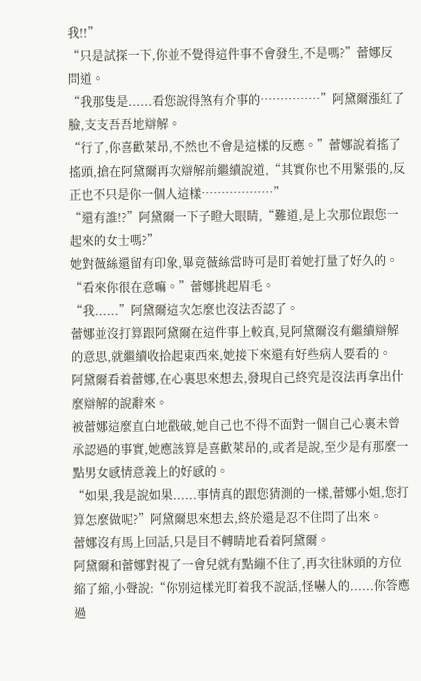我!!”
“只是試探一下,你並不覺得這件事不會發生,不是嗎?”蕾娜反問道。
“我那隻是......看您說得煞有介事的……………”阿黛爾漲紅了臉,支支吾吾地辯解。
“行了,你喜歡萊昂,不然也不會是這樣的反應。”蕾娜說着搖了搖頭,搶在阿黛爾再次辯解前繼續說道,“其實你也不用緊張的,反正也不只是你一個人這樣………………”
“還有誰!?”阿黛爾一下子瞪大眼睛,“難道,是上次那位跟您一起來的女士嗎?”
她對薇絲還留有印象,畢竟薇絲當時可是盯着她打量了好久的。
“看來你很在意嘛。”蕾娜挑起眉毛。
“我......”阿黛爾這次怎麼也沒法否認了。
蕾娜並沒打算跟阿黛爾在這件事上較真,見阿黛爾沒有繼續辯解的意思,就繼續收拾起東西來,她接下來還有好些病人要看的。
阿黛爾看着蕾娜,在心裏思來想去,發現自己終究是沒法再拿出什麼辯解的說辭來。
被蕾娜這麼直白地戳破,她自己也不得不面對一個自己心裏未曾承認過的事實,她應該算是喜歡萊昂的,或者是說,至少是有那麼一點男女感情意義上的好感的。
“如果,我是說如果......事情真的跟您猜測的一樣,蕾娜小姐,您打算怎麼做呢?”阿黛爾思來想去,終於還是忍不住問了出來。
蕾娜沒有馬上回話,只是目不轉睛地看着阿黛爾。
阿黛爾和蕾娜對視了一會兒就有點繃不住了,再次往牀頭的方位縮了縮,小聲說:“你別這樣光盯着我不說話,怪嚇人的......你答應過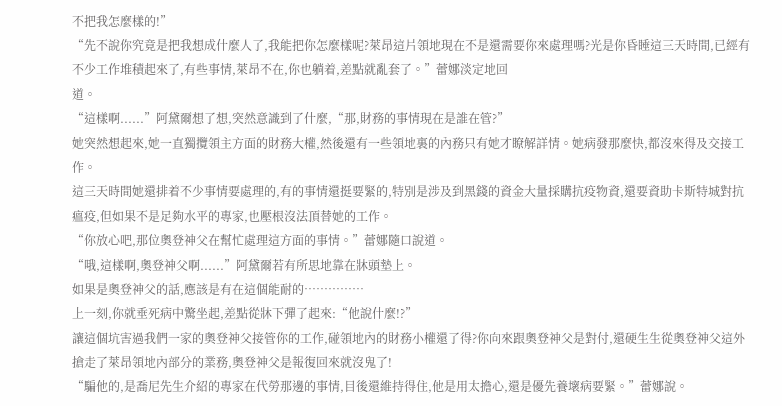不把我怎麼樣的!”
“先不說你究竟是把我想成什麼人了,我能把你怎麼樣呢?萊昂這片領地現在不是還需要你來處理嗎?光是你昏睡這三天時間,已經有不少工作堆積起來了,有些事情,萊昂不在,你也躺着,差點就亂套了。”蕾娜淡定地回
道。
“這樣啊......”阿黛爾想了想,突然意識到了什麼,“那,財務的事情現在是誰在管?”
她突然想起來,她一直獨攬領主方面的財務大權,然後還有一些領地裏的內務只有她才瞭解詳情。她病發那麼快,都沒來得及交接工作。
這三天時間她還排着不少事情要處理的,有的事情還挺要緊的,特別是涉及到黑錢的資金大量採購抗疫物資,還要資助卡斯特城對抗瘟疫,但如果不是足夠水平的專家,也壓根沒法頂替她的工作。
“你放心吧,那位奧登神父在幫忙處理這方面的事情。”蕾娜隨口說道。
“哦,這樣啊,奧登神父啊......”阿黛爾若有所思地靠在牀頭墊上。
如果是奧登神父的話,應該是有在這個能耐的……………
上一刻,你就垂死病中驚坐起,差點從牀下彈了起來:“他說什麼!?”
讓這個坑害過我們一家的奧登神父接管你的工作,碰領地內的財務小權還了得?你向來跟奧登神父是對付,還硬生生從奧登神父這外搶走了萊昂領地內部分的業務,奧登神父是報復回來就沒鬼了!
“騙他的,是喬尼先生介紹的專家在代勞那邊的事情,目後還維持得住,他是用太擔心,還是優先養壞病要緊。”蕾娜說。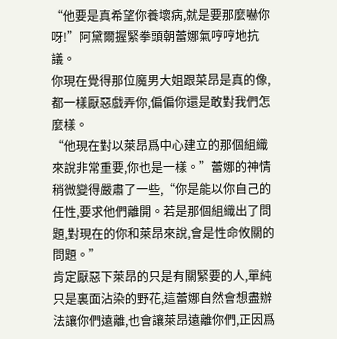“他要是真希望你養壞病,就是要那麼嚇你呀!”阿黛爾握緊拳頭朝蕾娜氣哼哼地抗議。
你現在覺得那位魔男大姐跟菜昂是真的像,都一樣厭惡戲弄你,偏偏你還是敢對我們怎麼樣。
“他現在對以萊昂爲中心建立的那個組織來說非常重要,你也是一樣。”蕾娜的神情稍微變得嚴肅了一些,“你是能以你自己的任性,要求他們離開。若是那個組織出了問題,對現在的你和萊昂來說,會是性命攸關的問題。”
肯定厭惡下萊昂的只是有關緊要的人,單純只是裏面沾染的野花,這蕾娜自然會想盡辦法讓你們遠離,也會讓萊昂遠離你們,正因爲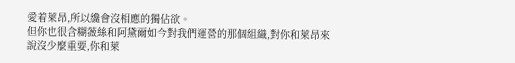愛着萊昂,所以纔會沒相應的獨佔欲。
但你也很含糊薇絲和阿黛爾如今對我們運營的那個組織,對你和萊昂來說沒少麼重要,你和萊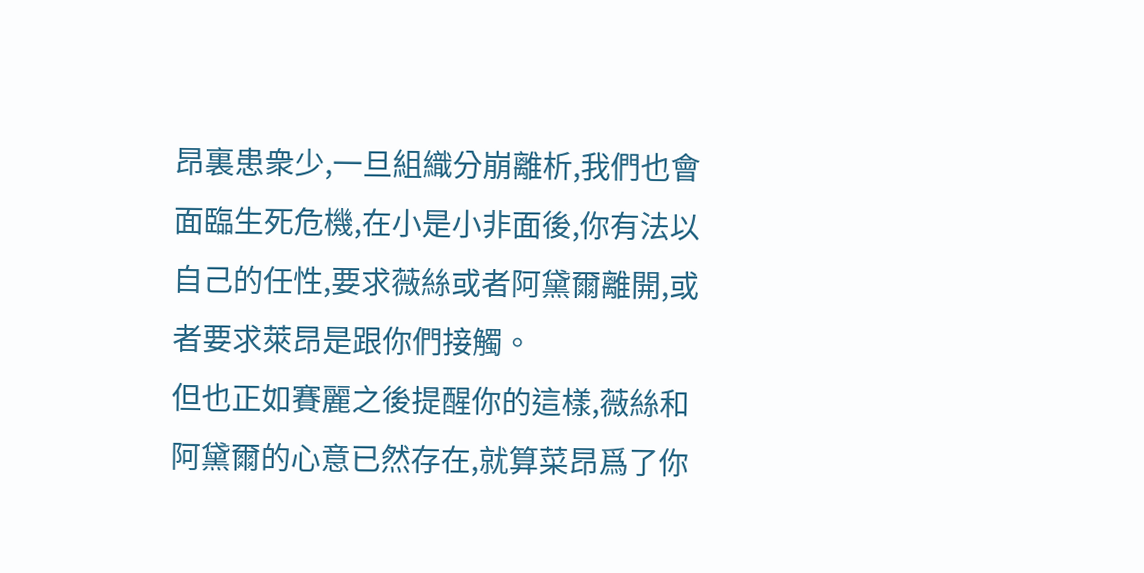昂裏患衆少,一旦組織分崩離析,我們也會面臨生死危機,在小是小非面後,你有法以自己的任性,要求薇絲或者阿黛爾離開,或
者要求萊昂是跟你們接觸。
但也正如賽麗之後提醒你的這樣,薇絲和阿黛爾的心意已然存在,就算菜昂爲了你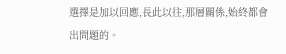選擇是加以回應,長此以往,那層關係,始終都會出問題的。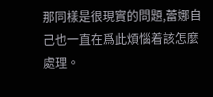那同樣是很現實的問題,蕾娜自己也一直在爲此煩惱着該怎麼處理。